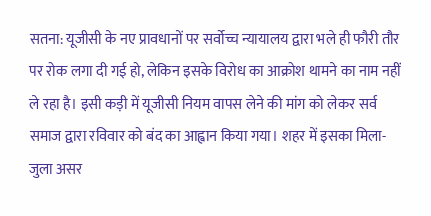सतना: यूजीसी के नए प्रावधानों पर सर्वोच्च न्यायालय द्वारा भले ही फौरी तौर पर रोक लगा दी गई हो, लेकिन इसके विरोध का आक्रोश थामने का नाम नहीं ले रहा है। इसी कड़ी में यूजीसी नियम वापस लेने की मांग को लेकर सर्व समाज द्वारा रविवार को बंद का आह्वान किया गया। शहर में इसका मिला-जुला असर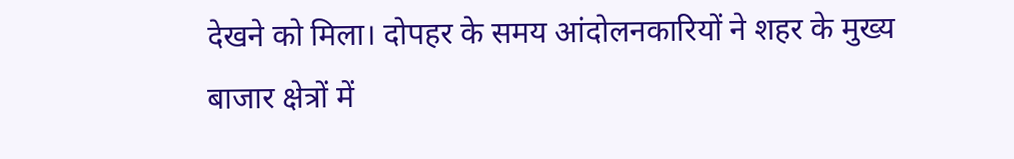देखने को मिला। दोपहर के समय आंदोलनकारियों ने शहर के मुख्य बाजार क्षेत्रों में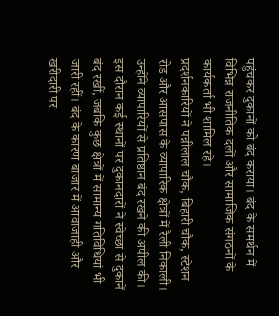पहुंचकर दुकानों को बंद कराया। बंद के समर्थन में विभिन्न राजनीतिक दलों और सामाजिक संगठनों के कार्यकर्ता भी शामिल रहे।
प्रदर्शनकारियों ने पन्नीलाल चौक, बिहारी चौक, स्टेशन रोड और आसपास के व्यापारिक क्षेत्रों में रैली निकाली। उन्होंने व्यापारियों से प्रतिष्ठान बंद रखने की अपील की। इस दौरान कई स्थानों पर दुकानदारों ने स्वेच्छा से दुकानें बंद रखीं, जबकि कुछ क्षेत्रों में सामान्य गतिविधियां भी जारी रहीं। बंद के कारण बाजार में आवाजाही और खरीदारी पर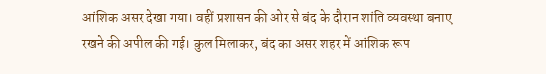आंशिक असर देखा गया। वहीं प्रशासन की ओर से बंद के दौरान शांति व्यवस्था बनाए रखने की अपील की गई। कुल मिलाकर, बंद का असर शहर में आंशिक रूप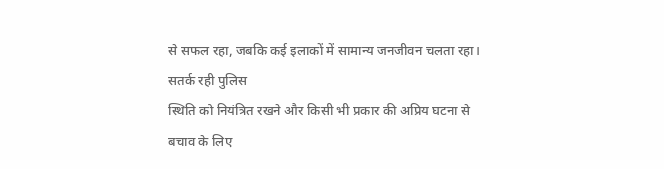से सफल रहा, जबकि कई इलाकों में सामान्य जनजीवन चलता रहा।
सतर्क रही पुलिस
स्थिति को नियंत्रित रखने और किसी भी प्रकार की अप्रिय घटना से बचाव के लिए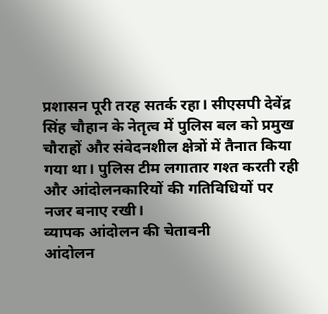प्रशासन पूरी तरह सतर्क रहा। सीएसपी देवेंद्र सिंह चौहान के नेतृत्व में पुलिस बल को प्रमुख चौराहों और संवेदनशील क्षेत्रों में तैनात किया गया था। पुलिस टीम लगातार गश्त करती रही और आंदोलनकारियों की गतिविधियों पर नजर बनाए रखी।
व्यापक आंदोलन की चेतावनी
आंदोलन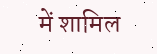में शामिल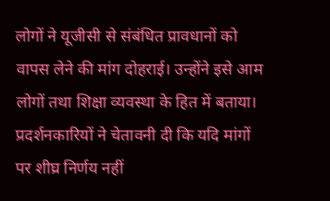लोगों ने यूजीसी से संबंधित प्रावधानों को वापस लेने की मांग दोहराई। उन्होंने इसे आम लोगों तथा शिक्षा व्यवस्था के हित में बताया। प्रदर्शनकारियों ने चेतावनी दी कि यदि मांगों पर शीघ्र निर्णय नहीं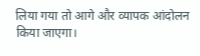लिया गया तो आगे और व्यापक आंदोलन किया जाएगा।